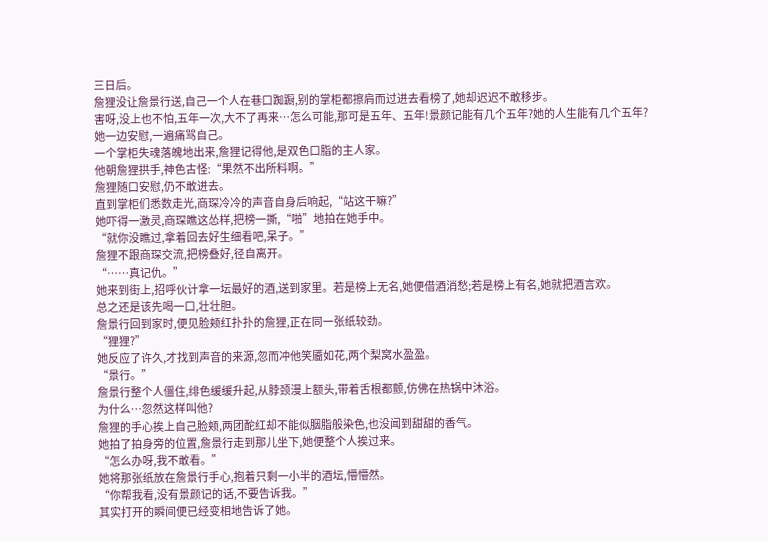三日后。
詹狸没让詹景行送,自己一个人在巷口踟蹰,别的掌柜都擦肩而过进去看榜了,她却迟迟不敢移步。
害呀,没上也不怕,五年一次,大不了再来…怎么可能,那可是五年、五年!景颜记能有几个五年?她的人生能有几个五年?
她一边安慰,一遍痛骂自己。
一个掌柜失魂落魄地出来,詹狸记得他,是双色口脂的主人家。
他朝詹狸拱手,神色古怪:“果然不出所料啊。”
詹狸随口安慰,仍不敢进去。
直到掌柜们悉数走光,商琛冷冷的声音自身后响起,“站这干嘛?”
她吓得一激灵,商琛瞧这怂样,把榜一撕,“啪”地拍在她手中。
“就你没瞧过,拿着回去好生细看吧,呆子。”
詹狸不跟商琛交流,把榜叠好,径自离开。
“……真记仇。”
她来到街上,招呼伙计拿一坛最好的酒,送到家里。若是榜上无名,她便借酒消愁;若是榜上有名,她就把酒言欢。
总之还是该先喝一口,壮壮胆。
詹景行回到家时,便见脸颊红扑扑的詹狸,正在同一张纸较劲。
“狸狸?”
她反应了许久,才找到声音的来源,忽而冲他笑靥如花,两个梨窝水盈盈。
“景行。”
詹景行整个人僵住,绯色缓缓升起,从脖颈漫上额头,带着舌根都颤,仿佛在热锅中沐浴。
为什么…忽然这样叫他?
詹狸的手心挨上自己脸颊,两团酡红却不能似胭脂般染色,也没闻到甜甜的香气。
她拍了拍身旁的位置,詹景行走到那儿坐下,她便整个人挨过来。
“怎么办呀,我不敢看。”
她将那张纸放在詹景行手心,抱着只剩一小半的酒坛,懵懵然。
“你帮我看,没有景颜记的话,不要告诉我。”
其实打开的瞬间便已经变相地告诉了她。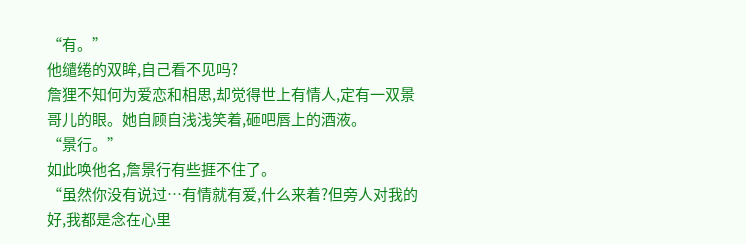“有。”
他缱绻的双眸,自己看不见吗?
詹狸不知何为爱恋和相思,却觉得世上有情人,定有一双景哥儿的眼。她自顾自浅浅笑着,砸吧唇上的酒液。
“景行。”
如此唤他名,詹景行有些捱不住了。
“虽然你没有说过…有情就有爱,什么来着?但旁人对我的好,我都是念在心里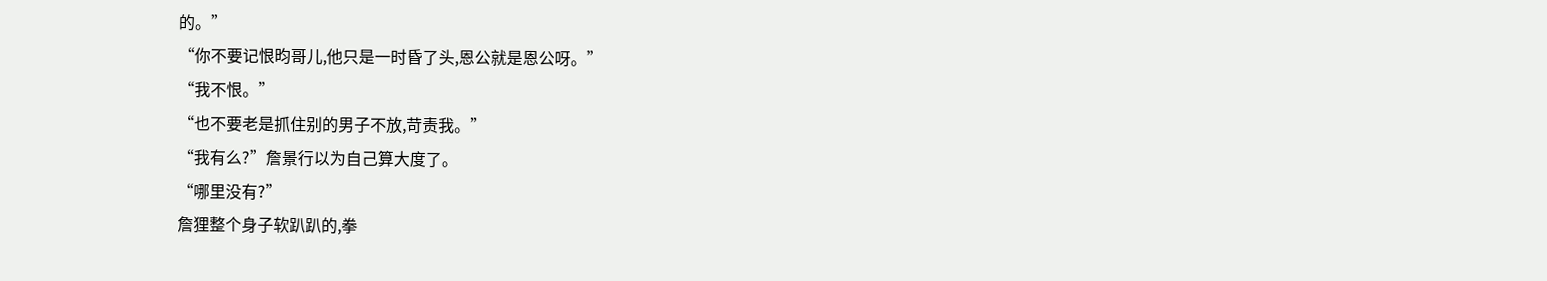的。”
“你不要记恨昀哥儿,他只是一时昏了头,恩公就是恩公呀。”
“我不恨。”
“也不要老是抓住别的男子不放,苛责我。”
“我有么?”詹景行以为自己算大度了。
“哪里没有?”
詹狸整个身子软趴趴的,拳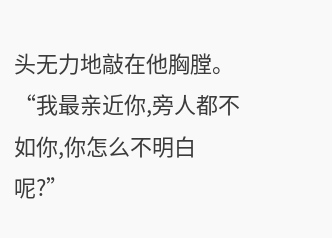头无力地敲在他胸膛。
“我最亲近你,旁人都不如你,你怎么不明白呢?”